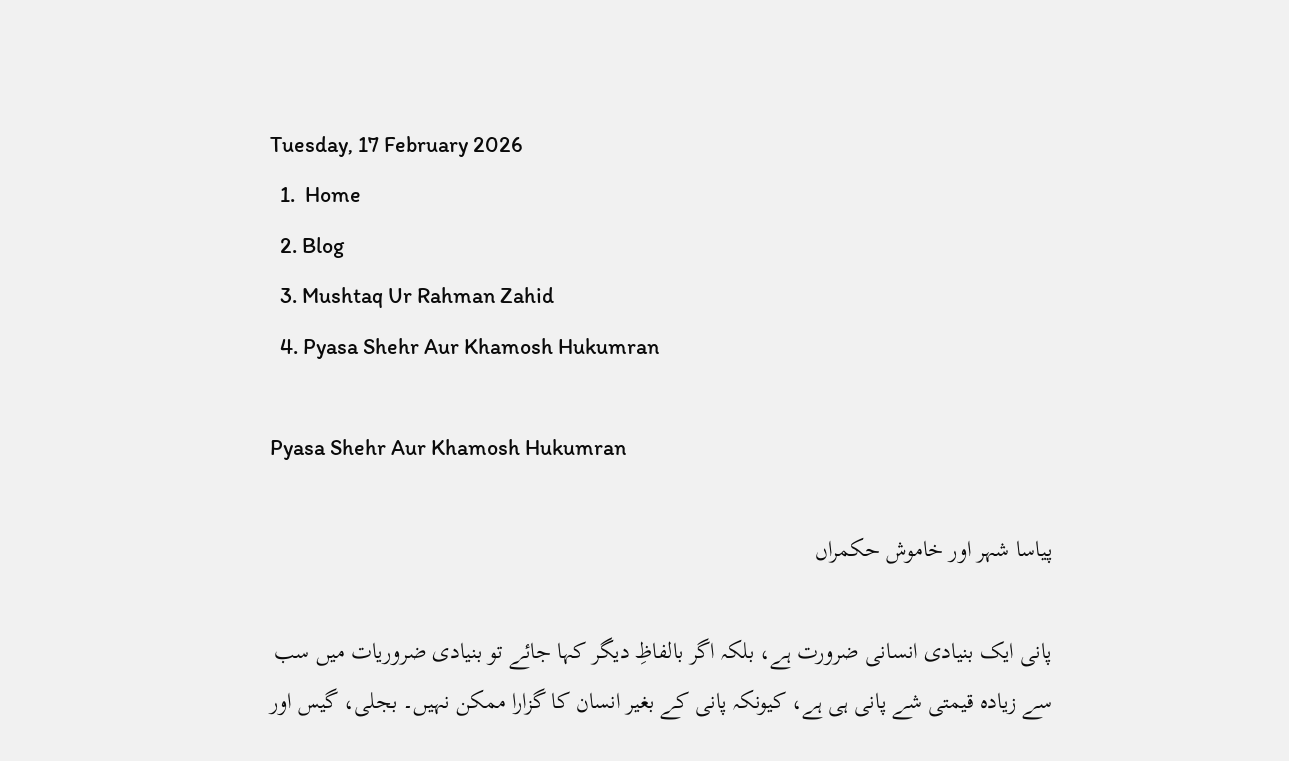Tuesday, 17 February 2026
  1.  Home
  2. Blog
  3. Mushtaq Ur Rahman Zahid
  4. Pyasa Shehr Aur Khamosh Hukumran

Pyasa Shehr Aur Khamosh Hukumran

پیاسا شہر اور خاموش حکمراں

پانی ایک بنیادی انسانی ضرورت ہے، بلکہ اگر بالفاظِ دیگر کہا جائے تو بنیادی ضروریات میں سب سے زیادہ قیمتی شے پانی ہی ہے، کیونکہ پانی کے بغیر انسان کا گزارا ممکن نہیں۔ بجلی، گیس اور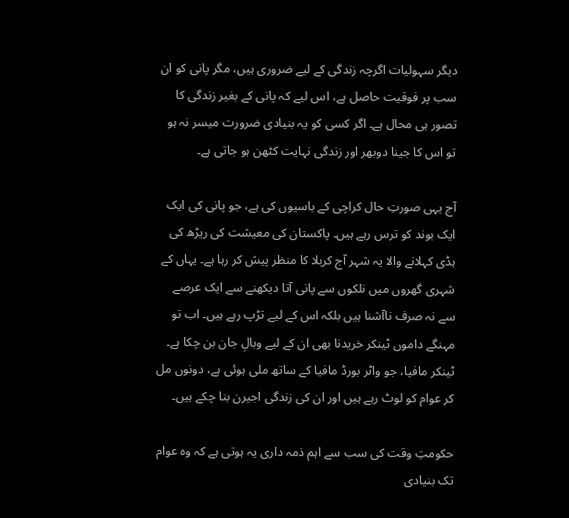دیگر سہولیات اگرچہ زندگی کے لیے ضروری ہیں، مگر پانی کو ان سب پر فوقیت حاصل ہے، اس لیے کہ پانی کے بغیر زندگی کا تصور ہی محال ہے۔ اگر کسی کو یہ بنیادی ضرورت میسر نہ ہو تو اس کا جینا دوبھر اور زندگی نہایت کٹھن ہو جاتی ہے۔

آج یہی صورتِ حال کراچی کے باسیوں کی ہے، جو پانی کی ایک ایک بوند کو ترس رہے ہیں۔ پاکستان کی معیشت کی ریڑھ کی ہڈی کہلانے والا یہ شہر آج کربلا کا منظر پیش کر رہا ہے۔ یہاں کے شہری گھروں میں نلکوں سے پانی آتا دیکھنے سے ایک عرصے سے نہ صرف ناآشنا ہیں بلکہ اس کے لیے تڑپ رہے ہیں۔ اب تو مہنگے داموں ٹینکر خریدنا بھی ان کے لیے وبالِ جان بن چکا ہے۔ ٹینکر مافیا، جو واٹر بورڈ مافیا کے ساتھ ملی ہوئی ہے، دونوں مل کر عوام کو لوٹ رہے ہیں اور ان کی زندگی اجیرن بنا چکے ہیں۔

حکومتِ وقت کی سب سے اہم ذمہ داری یہ ہوتی ہے کہ وہ عوام تک بنیادی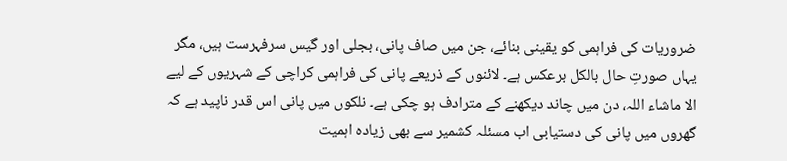ضروریات کی فراہمی کو یقینی بنائے، جن میں صاف پانی، بجلی اور گیس سرفہرست ہیں، مگر یہاں صورتِ حال بالکل برعکس ہے۔ لائنوں کے ذریعے پانی کی فراہمی کراچی کے شہریوں کے لیے الا ماشاء اللہ، دن میں چاند دیکھنے کے مترادف ہو چکی ہے۔ نلکوں میں پانی اس قدر ناپید ہے کہ گھروں میں پانی کی دستیابی اب مسئلہ کشمیر سے بھی زیادہ اہمیت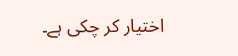اختیار کر چکی ہے۔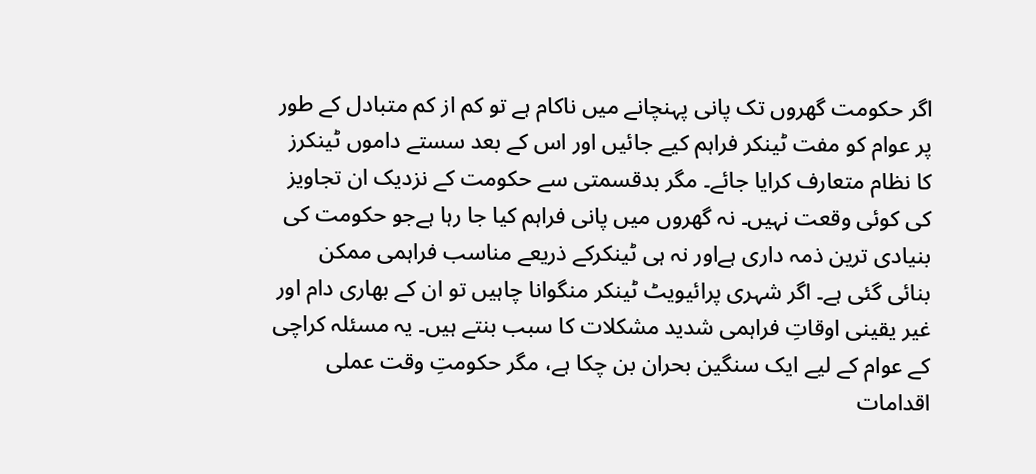اگر حکومت گھروں تک پانی پہنچانے میں ناکام ہے تو کم از کم متبادل کے طور پر عوام کو مفت ٹینکر فراہم کیے جائیں اور اس کے بعد سستے داموں ٹینکرز کا نظام متعارف کرایا جائے۔ مگر بدقسمتی سے حکومت کے نزدیک ان تجاویز کی کوئی وقعت نہیں۔ نہ گھروں میں پانی فراہم کیا جا رہا ہےجو حکومت کی بنیادی ترین ذمہ داری ہےاور نہ ہی ٹینکرکے ذریعے مناسب فراہمی ممکن بنائی گئی ہے۔ اگر شہری پرائیویٹ ٹینکر منگوانا چاہیں تو ان کے بھاری دام اور غیر یقینی اوقاتِ فراہمی شدید مشکلات کا سبب بنتے ہیں۔ یہ مسئلہ کراچی کے عوام کے لیے ایک سنگین بحران بن چکا ہے، مگر حکومتِ وقت عملی اقدامات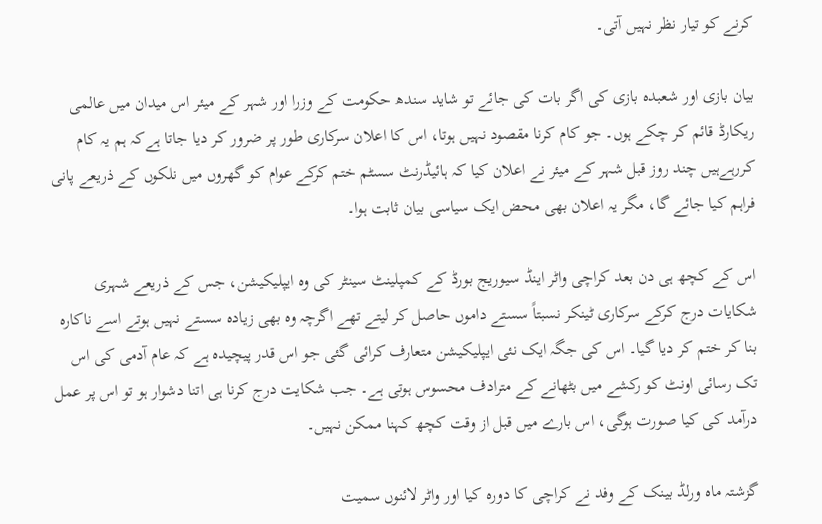کرنے کو تیار نظر نہیں آتی۔

بیان بازی اور شعبدہ بازی کی اگر بات کی جائے تو شاید سندھ حکومت کے وزرا اور شہر کے میئر اس میدان میں عالمی ریکارڈ قائم کر چکے ہوں۔ جو کام کرنا مقصود نہیں ہوتا، اس کا اعلان سرکاری طور پر ضرور کر دیا جاتا ہےکہ ہم یہ کام کررہےہیں چند روز قبل شہر کے میئر نے اعلان کیا کہ ہائیڈرنٹ سسٹم ختم کرکے عوام کو گھروں میں نلکوں کے ذریعے پانی فراہم کیا جائے گا، مگر یہ اعلان بھی محض ایک سیاسی بیان ثابت ہوا۔

اس کے کچھ ہی دن بعد کراچی واٹر اینڈ سیوریج بورڈ کے کمپلینٹ سینٹر کی وہ ایپلیکیشن، جس کے ذریعے شہری شکایات درج کرکے سرکاری ٹینکر نسبتاً سستے داموں حاصل کر لیتے تھے اگرچہ وہ بھی زیادہ سستے نہیں ہوتے اسے ناکارہ بنا کر ختم کر دیا گیا۔ اس کی جگہ ایک نئی ایپلیکیشن متعارف کرائی گئی جو اس قدر پیچیدہ ہے کہ عام آدمی کی اس تک رسائی اونٹ کو رکشے میں بٹھانے کے مترادف محسوس ہوتی ہے۔ جب شکایت درج کرنا ہی اتنا دشوار ہو تو اس پر عمل درآمد کی کیا صورت ہوگی، اس بارے میں قبل از وقت کچھ کہنا ممکن نہیں۔

گزشتہ ماہ ورلڈ بینک کے وفد نے کراچی کا دورہ کیا اور واٹر لائنوں سمیت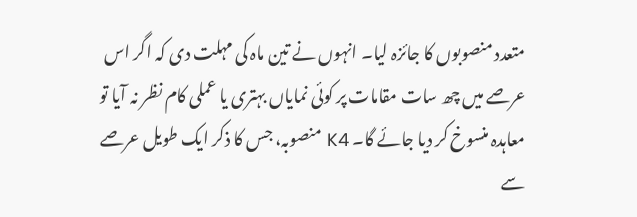متعدد منصوبوں کا جائزہ لیا۔ انہوں نے تین ماہ کی مہلت دی کہ اگر اس عرصے میں چھ سات مقامات پر کوئی نمایاں بہتری یا عملی کام نظر نہ آیا تو معاہدہ منسوخ کر دیا جائے گا۔ K4 منصوبہ، جس کا ذکر ایک طویل عرصے سے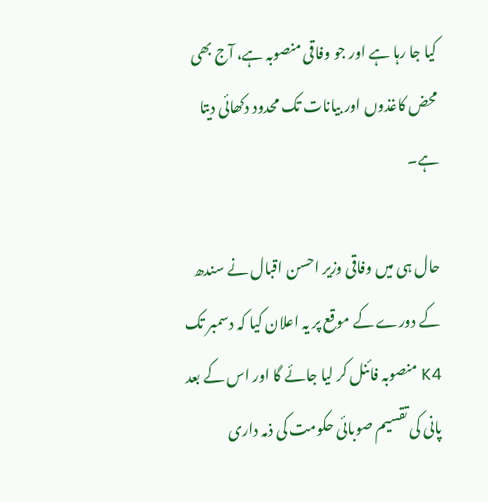کیا جا رہا ہے اور جو وفاقی منصوبہ ہے، آج بھی محض کاغذوں اور بیانات تک محدود دکھائی دیتا ہے۔

حال ہی میں وفاقی وزیر احسن اقبال نے سندھ کے دورے کے موقع پر یہ اعلان کیا کہ دسمبر تک K4 منصوبہ فائنل کر لیا جائے گا اور اس کے بعد پانی کی تقسیم صوبائی حکومت کی ذمہ داری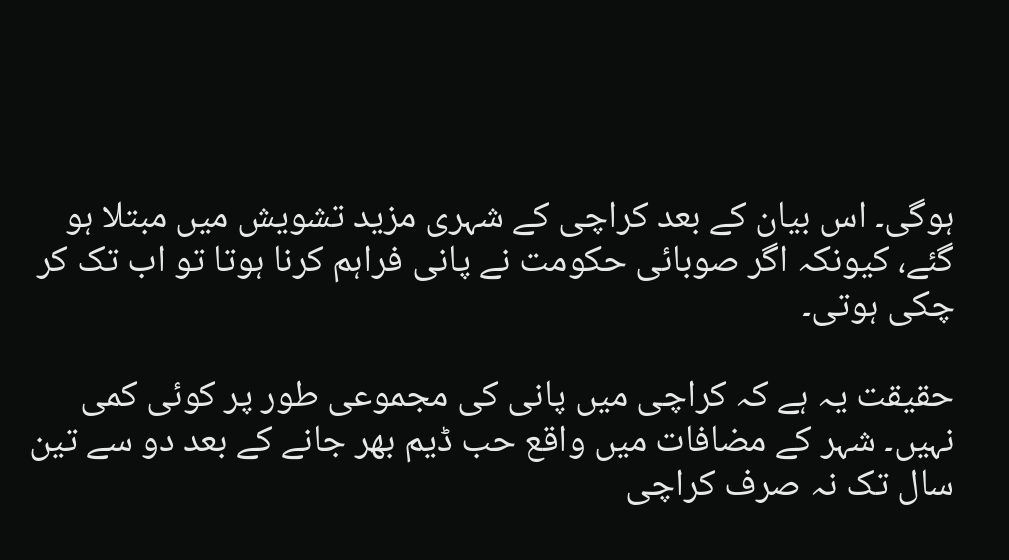ہوگی۔ اس بیان کے بعد کراچی کے شہری مزید تشویش میں مبتلا ہو گئے، کیونکہ اگر صوبائی حکومت نے پانی فراہم کرنا ہوتا تو اب تک کر چکی ہوتی۔

حقیقت یہ ہے کہ کراچی میں پانی کی مجموعی طور پر کوئی کمی نہیں۔ شہر کے مضافات میں واقع حب ڈیم بھر جانے کے بعد دو سے تین سال تک نہ صرف کراچی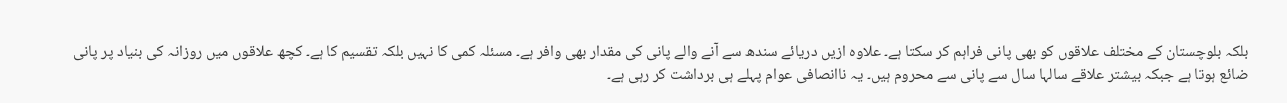بلکہ بلوچستان کے مختلف علاقوں کو بھی پانی فراہم کر سکتا ہے۔ علاوہ ازیں دریائے سندھ سے آنے والے پانی کی مقدار بھی وافر ہے۔ مسئلہ کمی کا نہیں بلکہ تقسیم کا ہے۔ کچھ علاقوں میں روزانہ کی بنیاد پر پانی ضائع ہوتا ہے جبکہ بیشتر علاقے سالہا سال سے پانی سے محروم ہیں۔ یہ ناانصافی عوام پہلے ہی برداشت کر رہی ہے۔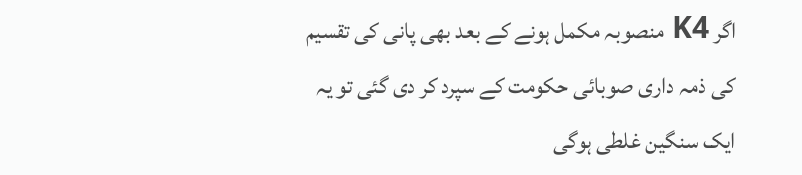اگر K4 منصوبہ مکمل ہونے کے بعد بھی پانی کی تقسیم کی ذمہ داری صوبائی حکومت کے سپرد کر دی گئی تو یہ ایک سنگین غلطی ہوگی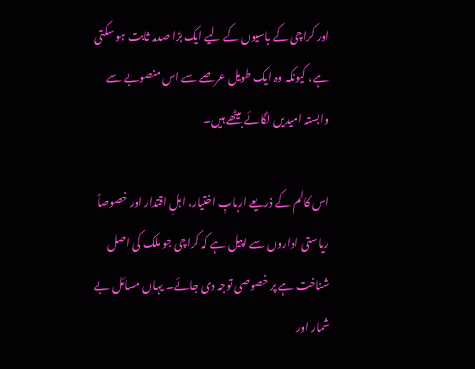اور کراچی کے باسیوں کے لیے ایک بڑا صدمہ ثابت ہو سکتی ہے، کیونکہ وہ ایک طویل عرصے سے اس منصوبے سے وابستہ امیدیں لگائے بیٹھے ہیں۔

اس کالم کے ذریعے اربابِ اختیار، اہلِ اقتدار اور خصوصاً ریاستی اداروں سے اپیل ہے کہ کراچی جو ملک کی اصل شناخت ہے پر خصوصی توجہ دی جائے۔ یہاں مسائل بے شمار اور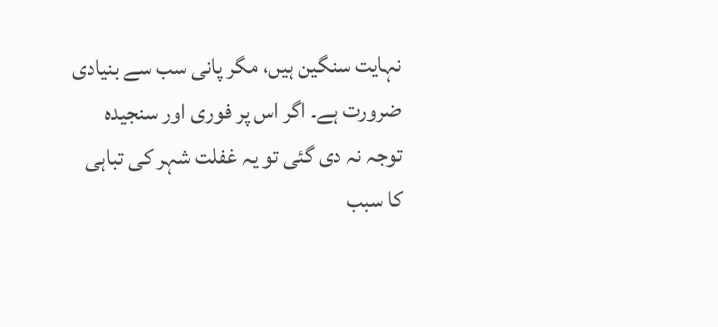نہایت سنگین ہیں، مگر پانی سب سے بنیادی ضرورت ہے۔ اگر اس پر فوری اور سنجیدہ توجہ نہ دی گئی تو یہ غفلت شہر کی تباہی کا سبب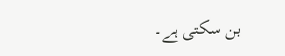بن سکتی ہے۔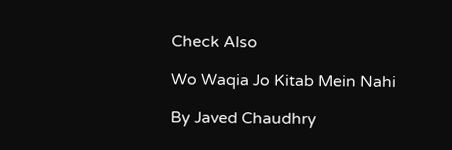Check Also

Wo Waqia Jo Kitab Mein Nahi

By Javed Chaudhry